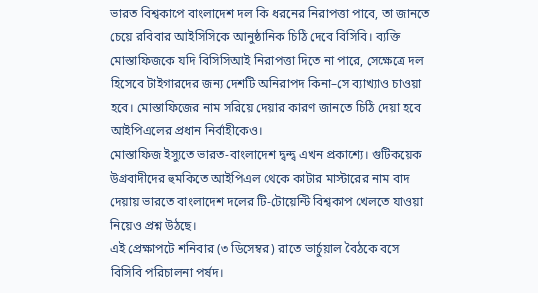ভারত বিশ্বকাপে বাংলাদেশ দল কি ধরনের নিরাপত্তা পাবে, তা জানতে চেয়ে রবিবার আইসিসিকে আনুষ্ঠানিক চিঠি দেবে বিসিবি। ব্যক্তি মোস্তাফিজকে যদি বিসিসিআই নিরাপত্তা দিতে না পারে, সেক্ষেত্রে দল হিসেবে টাইগারদের জন্য দেশটি অনিরাপদ কিনা–সে ব্যাখ্যাও চাওয়া হবে। মোস্তাফিজের নাম সরিয়ে দেয়ার কারণ জানতে চিঠি দেয়া হবে আইপিএলের প্রধান নির্বাহীকেও।
মোস্তাফিজ ইস্যুতে ভারত-বাংলাদেশ দ্বন্দ্ব এখন প্রকাশ্যে। গুটিকয়েক উগ্রবাদীদের হুমকিতে আইপিএল থেকে কাটার মাস্টারের নাম বাদ দেয়ায় ভারতে বাংলাদেশ দলের টি-টোয়েন্টি বিশ্বকাপ খেলতে যাওয়া নিয়েও প্রশ্ন উঠছে।
এই প্রেক্ষাপটে শনিবার (৩ ডিসেম্বর) রাতে ভার্চুয়াল বৈঠকে বসে বিসিবি পরিচালনা পর্ষদ।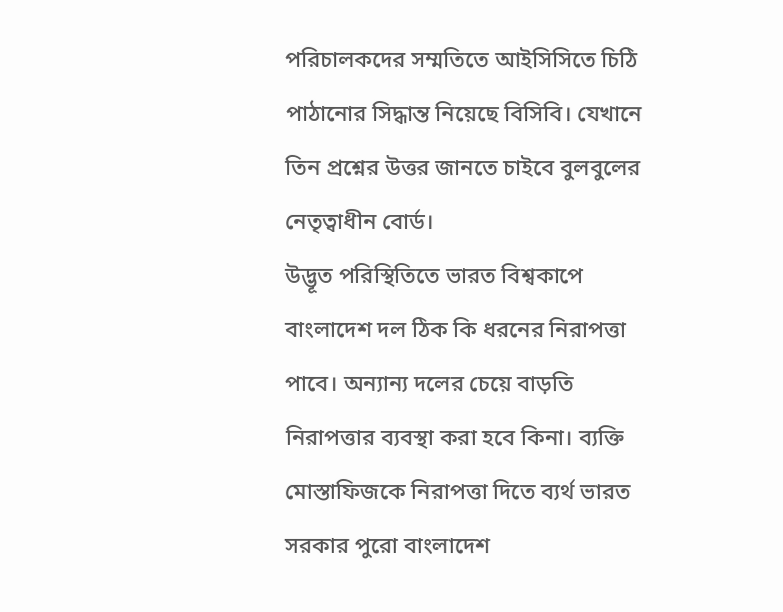পরিচালকদের সম্মতিতে আইসিসিতে চিঠি পাঠানোর সিদ্ধান্ত নিয়েছে বিসিবি। যেখানে তিন প্রশ্নের উত্তর জানতে চাইবে বুলবুলের নেতৃত্বাধীন বোর্ড।
উদ্ভূত পরিস্থিতিতে ভারত বিশ্বকাপে বাংলাদেশ দল ঠিক কি ধরনের নিরাপত্তা পাবে। অন্যান্য দলের চেয়ে বাড়তি নিরাপত্তার ব্যবস্থা করা হবে কিনা। ব্যক্তি মোস্তাফিজকে নিরাপত্তা দিতে ব্যর্থ ভারত সরকার পুরো বাংলাদেশ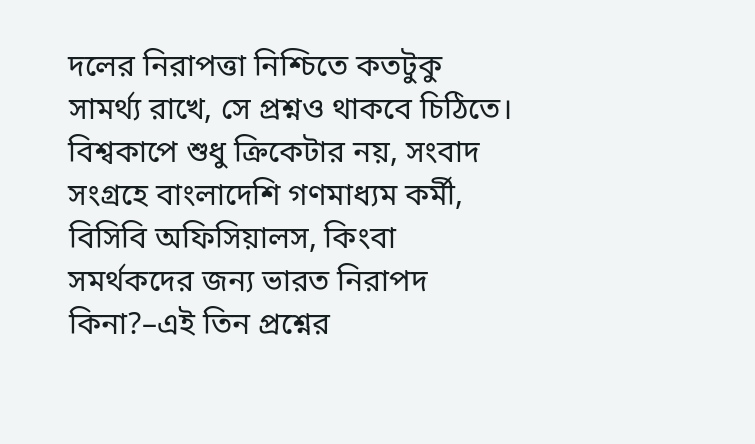দলের নিরাপত্তা নিশ্চিতে কতটুকু সামর্থ্য রাখে, সে প্রশ্নও থাকবে চিঠিতে। বিশ্বকাপে শুধু ক্রিকেটার নয়, সংবাদ সংগ্রহে বাংলাদেশি গণমাধ্যম কর্মী, বিসিবি অফিসিয়ালস, কিংবা সমর্থকদের জন্য ভারত নিরাপদ কিনা?–এই তিন প্রশ্নের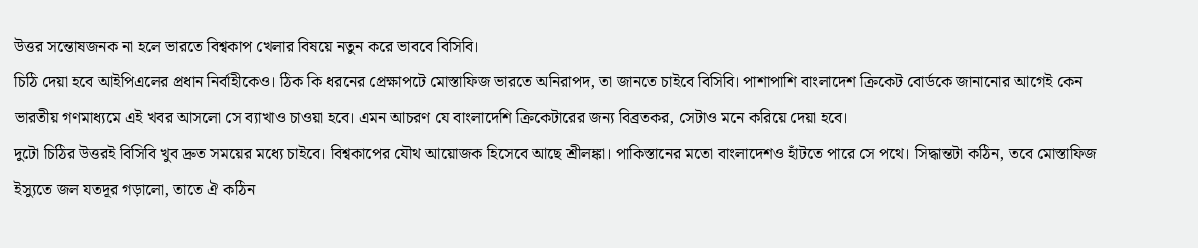উত্তর সন্তোষজনক না হলে ভারতে বিশ্বকাপ খেলার বিষয়ে নতুন করে ভাববে বিসিবি।
চিঠি দেয়া হবে আইপিএলের প্রধান নির্বাহীকেও। ঠিক কি ধরনের প্রেক্ষাপটে মোস্তাফিজ ভারতে অনিরাপদ, তা জানতে চাইবে বিসিবি। পাশাপাশি বাংলাদেশ ক্রিকেট বোর্ডকে জানানোর আগেই কেন ভারতীয় গণমাধ্যমে এই খবর আসলো সে ব্যাখাও চাওয়া হবে। এমন আচরণ যে বাংলাদেশি ক্রিকেটারের জন্য বিব্রতকর, সেটাও মনে করিয়ে দেয়া হবে।
দুটো চিঠির উত্তরই বিসিবি খুব দ্রুত সময়ের মধ্যে চাইবে। বিশ্বকাপের যৌথ আয়োজক হিসেবে আছে শ্রীলঙ্কা। পাকিস্তানের মতো বাংলাদেশও হাঁটতে পারে সে পথে। সিদ্ধান্তটা কঠিন, তবে মোস্তাফিজ ইস্যুতে জল যতদূর গড়ালো, তাতে ঐ কঠিন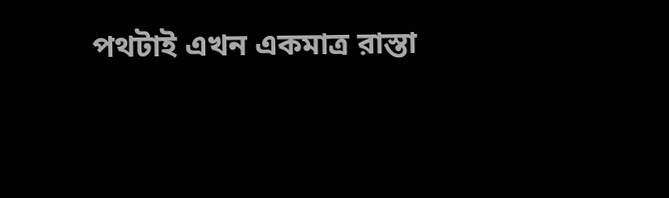পথটাই এখন একমাত্র রাস্তা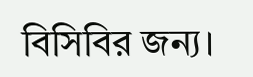বিসিবির জন্য।